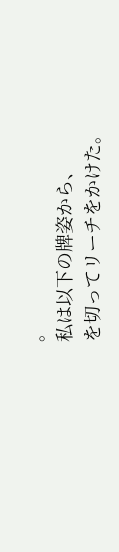。
私は以下の牌姿から、
を切ってリーチをかけた。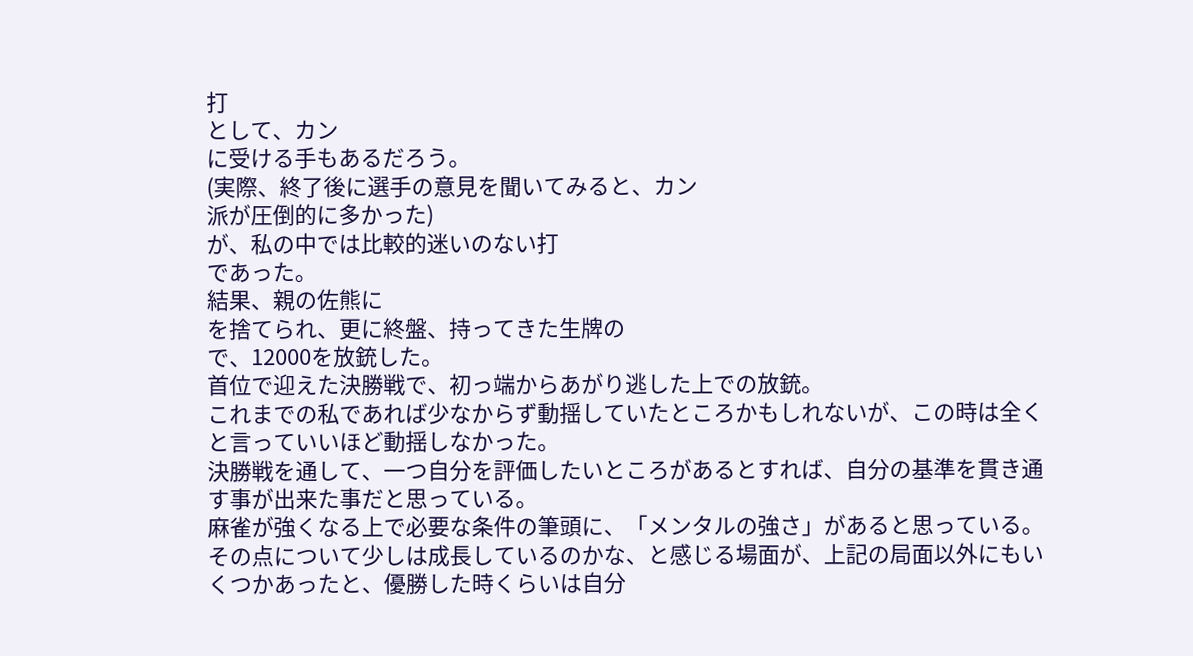打
として、カン
に受ける手もあるだろう。
(実際、終了後に選手の意見を聞いてみると、カン
派が圧倒的に多かった)
が、私の中では比較的迷いのない打
であった。
結果、親の佐熊に
を捨てられ、更に終盤、持ってきた生牌の
で、12000を放銃した。
首位で迎えた決勝戦で、初っ端からあがり逃した上での放銃。
これまでの私であれば少なからず動揺していたところかもしれないが、この時は全くと言っていいほど動揺しなかった。
決勝戦を通して、一つ自分を評価したいところがあるとすれば、自分の基準を貫き通す事が出来た事だと思っている。
麻雀が強くなる上で必要な条件の筆頭に、「メンタルの強さ」があると思っている。
その点について少しは成長しているのかな、と感じる場面が、上記の局面以外にもいくつかあったと、優勝した時くらいは自分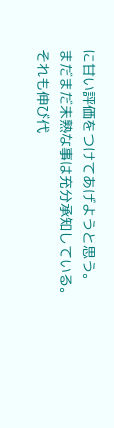に甘い評価をつけてあげようと思う。
まだまだ未熟な事は充分承知している。
それも伸び代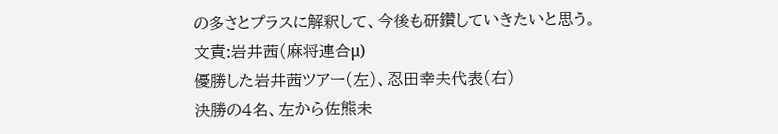の多さとプラスに解釈して、今後も研鑽していきたいと思う。
文責:岩井茜(麻将連合μ)
優勝した岩井茜ツアー(左)、忍田幸夫代表(右)
決勝の4名、左から佐熊未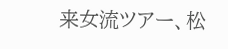来女流ツアー、松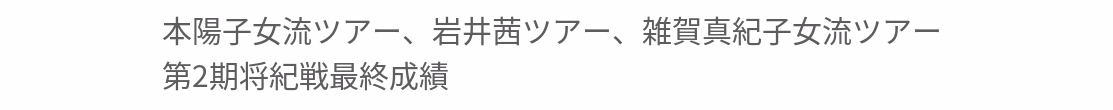本陽子女流ツアー、岩井茜ツアー、雑賀真紀子女流ツアー
第2期将紀戦最終成績